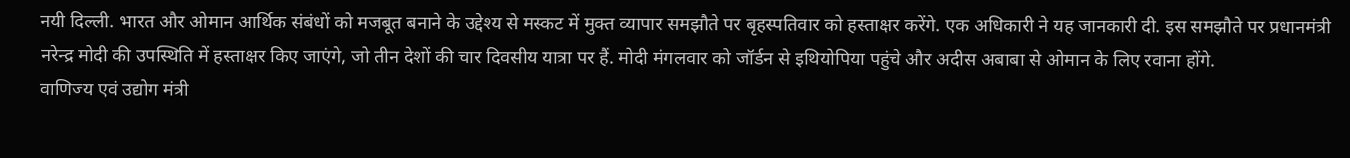नयी दिल्ली. भारत और ओमान आर्थिक संबंधों को मजबूत बनाने के उद्देश्य से मस्कट में मुक्त व्यापार समझौते पर बृहस्पतिवार को हस्ताक्षर करेंगे. एक अधिकारी ने यह जानकारी दी. इस समझौते पर प्रधानमंत्री नरेन्द्र मोदी की उपस्थिति में हस्ताक्षर किए जाएंगे, जो तीन देशों की चार दिवसीय यात्रा पर हैं. मोदी मंगलवार को जॉर्डन से इथियोपिया पहुंचे और अदीस अबाबा से ओमान के लिए रवाना होंगे.
वाणिज्य एवं उद्योग मंत्री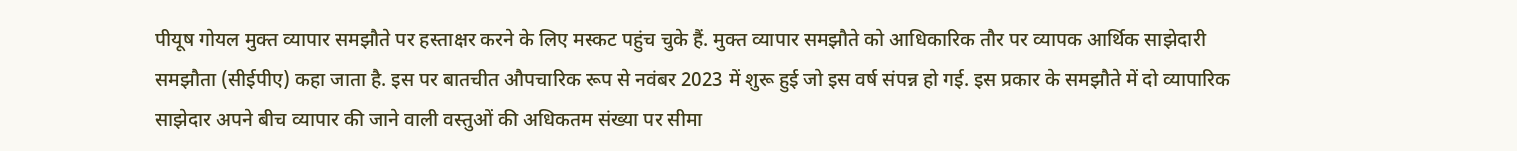पीयूष गोयल मुक्त व्यापार समझौते पर हस्ताक्षर करने के लिए मस्कट पहुंच चुके हैं. मुक्त व्यापार समझौते को आधिकारिक तौर पर व्यापक आर्थिक साझेदारी समझौता (सीईपीए) कहा जाता है. इस पर बातचीत औपचारिक रूप से नवंबर 2023 में शुरू हुई जो इस वर्ष संपन्न हो गई. इस प्रकार के समझौते में दो व्यापारिक साझेदार अपने बीच व्यापार की जाने वाली वस्तुओं की अधिकतम संख्या पर सीमा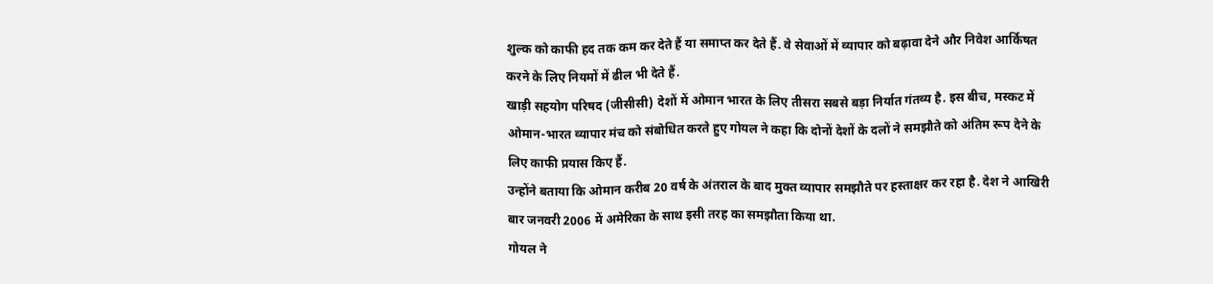शुल्क को काफी हद तक कम कर देते हैं या समाप्त कर देते हैं. वे सेवाओं में व्यापार को बढ़ावा देने और निवेश आर्किषत करने के लिए नियमों में ढील भी देते हैं.
खाड़ी सहयोग परिषद (जीसीसी) देशों में ओमान भारत के लिए तीसरा सबसे बड़ा निर्यात गंतव्य है. इस बीच, मस्कट में ओमान-भारत व्यापार मंच को संबोधित करते हुए गोयल ने कहा कि दोनों देशों के दलों ने समझौते को अंतिम रूप देने के लिए काफी प्रयास किए हैं.
उन्होंने बताया कि ओमान करीब 20 वर्ष के अंतराल के बाद मुक्त व्यापार समझौते पर हस्ताक्षर कर रहा है. देश ने आखिरी बार जनवरी 2006 में अमेरिका के साथ इसी तरह का समझौता किया था.
गोयल ने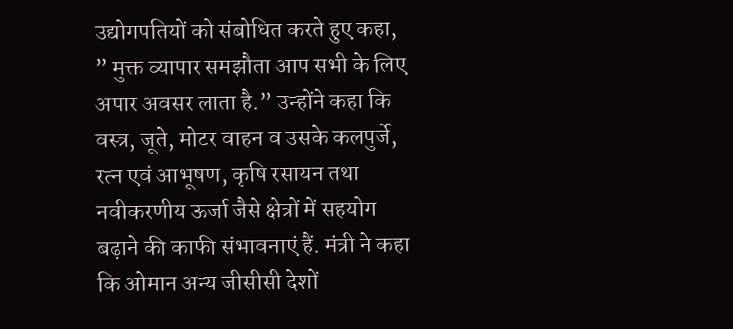उद्योगपतियों को संबोधित करते हुए कहा, ” मुक्त व्यापार समझौता आप सभी के लिए अपार अवसर लाता है.” उन्होंने कहा कि वस्त्र, जूते, मोटर वाहन व उसके कलपुर्जे, रत्न एवं आभूषण, कृषि रसायन तथा नवीकरणीय ऊर्जा जैसे क्षेत्रों में सहयोग बढ़ाने की काफी संभावनाएं हैं. मंत्री ने कहा कि ओमान अन्य जीसीसी देशों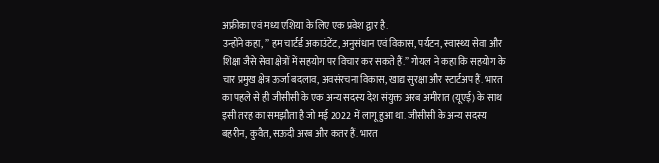अफ्रीका एवं मध्य एशिया के लिए एक प्रवेश द्वार है.
उन्होंने कहा, ” हम चार्टर्ड अकाउंटेंट, अनुसंधान एवं विकास, पर्यटन, स्वास्थ्य सेवा और शिक्षा जैसे सेवा क्षेत्रों में सहयोग पर विचार कर सकते हैं.” गोयल ने कहा कि सहयोग के चार प्रमुख क्षेत्र ऊर्जा बदलाव, अवसंरचना विकास, खाद्य सुरक्षा और स्टार्टअप हैं. भारत का पहले से ही जीसीसी के एक अन्य सदस्य देश संयुक्त अरब अमीरात (यूएई) के साथ इसी तरह का समझौता है जो मई 2022 में लागू हुआ था. जीसीसी के अन्य सदस्य बहरीन, कुवैत, सऊदी अरब और कतर हैं. भारत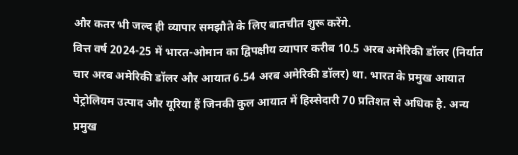और कतर भी जल्द ही व्यापार समझौते के लिए बातचीत शुरू करेंगे.
वित्त वर्ष 2024-25 में भारत-ओमान का द्विपक्षीय व्यापार करीब 10.5 अरब अमेरिकी डॉलर (निर्यात चार अरब अमेरिकी डॉलर और आयात 6.54 अरब अमेरिकी डॉलर) था. भारत के प्रमुख आयात पेट्रोलियम उत्पाद और यूरिया हैं जिनकी कुल आयात में हिस्सेदारी 70 प्रतिशत से अधिक है. अन्य प्रमुख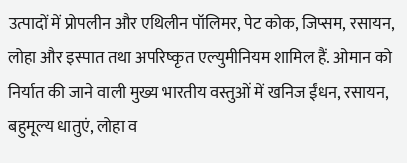उत्पादों में प्रोपलीन और एथिलीन पॉलिमर, पेट कोक, जिप्सम, रसायन, लोहा और इस्पात तथा अपरिष्कृत एल्युमीनियम शामिल हैं. ओमान को निर्यात की जाने वाली मुख्य भारतीय वस्तुओं में खनिज ईंधन, रसायन, बहुमूल्य धातुएं, लोहा व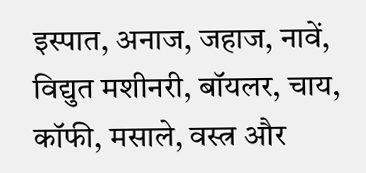इस्पात, अनाज, जहाज, नावें, विद्युत मशीनरी, बॉयलर, चाय, कॉफी, मसाले, वस्त्र और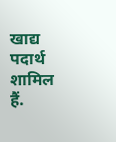खाद्य पदार्थ शामिल हैं.